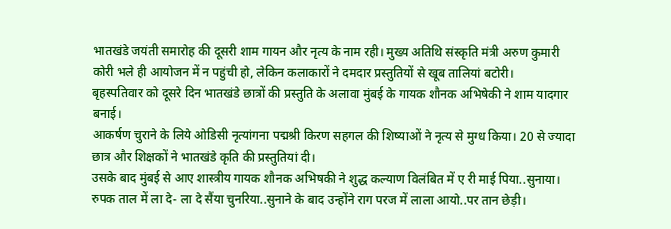भातखंडे जयंती समारोह की दूसरी शाम गायन और नृत्य के नाम रही। मुख्य अतिथि संस्कृति मंत्री अरुण कुमारी कोरी भले ही आयोजन में न पहुंची हो, लेकिन कलाकारों ने दमदार प्रस्तुतियों से खूब तालियां बटोरी।
बृहस्पतिवार को दूसरे दिन भातखंडे छात्रों की प्रस्तुति के अलावा मुंबई के गायक शौनक अभिषेकी ने शाम यादगार बनाई।
आकर्षण चुराने के लिये ओडिसी नृत्यांगना पद्मश्री किरण सहगल की शिष्याओं ने नृत्य से मुग्ध किया। 20 से ज्यादा छात्र और शिक्षकों ने भातखंडे कृति की प्रस्तुतियां दी।
उसके बाद मुंबई से आए शास्त्रीय गायक शौनक अभिषकी ने शुद्ध कल्याण विलंबित में ए री माई पिया..सुनाया। रुपक ताल में ला दे- ला दे सैंया चुनरिया..सुनाने के बाद उन्होंने राग परज में लाला आयो..पर तान छेड़ी।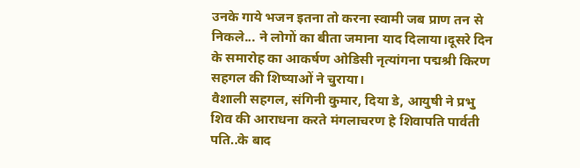उनके गाये भजन इतना तो करना स्वामी जब प्राण तन से निकले... ने लोगों का बीता जमाना याद दिलाया।दूसरे दिन के समारोह का आकर्षण ओडिसी नृत्यांगना पद्मश्री किरण सहगल की शिष्याओं ने चुराया।
वैशाली सहगल, संगिनी कुमार, दिया डे, आयुषी ने प्रभु शिव की आराधना करते मंगलाचरण हे शिवापति पार्वती पति..के बाद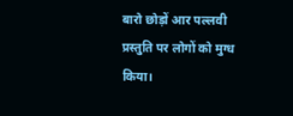बारो छोड़ों आर पल्लवी प्रस्तुति पर लोगों को मुग्ध किया।